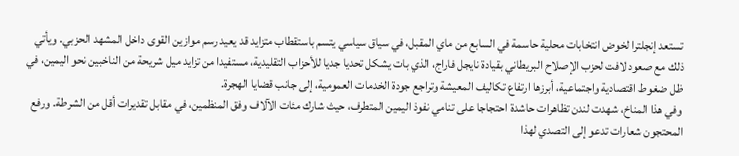تستعد إنجلترا لخوض انتخابات محلية حاسمة في السابع من ماي المقبل، في سياق سياسي يتسم باستقطاب متزايد قد يعيد رسم موازين القوى داخل المشهد الحزبي. ويأتي ذلك مع صعود لافت لحزب الإصلاح البريطاني بقيادة نايجل فاراج، الذي بات يشكل تحديا جديا للأحزاب التقليدية، مستفيدا من تزايد ميل شريحة من الناخبين نحو اليمين، في ظل ضغوط اقتصادية واجتماعية، أبرزها ارتفاع تكاليف المعيشة وتراجع جودة الخدمات العمومية، إلى جانب قضايا الهجرة.
وفي هذا المناخ، شهدت لندن تظاهرات حاشدة احتجاجا على تنامي نفوذ اليمين المتطرف، حيث شارك مئات الآلاف وفق المنظمين، في مقابل تقديرات أقل من الشرطة. ورفع المحتجون شعارات تدعو إلى التصدي لهذا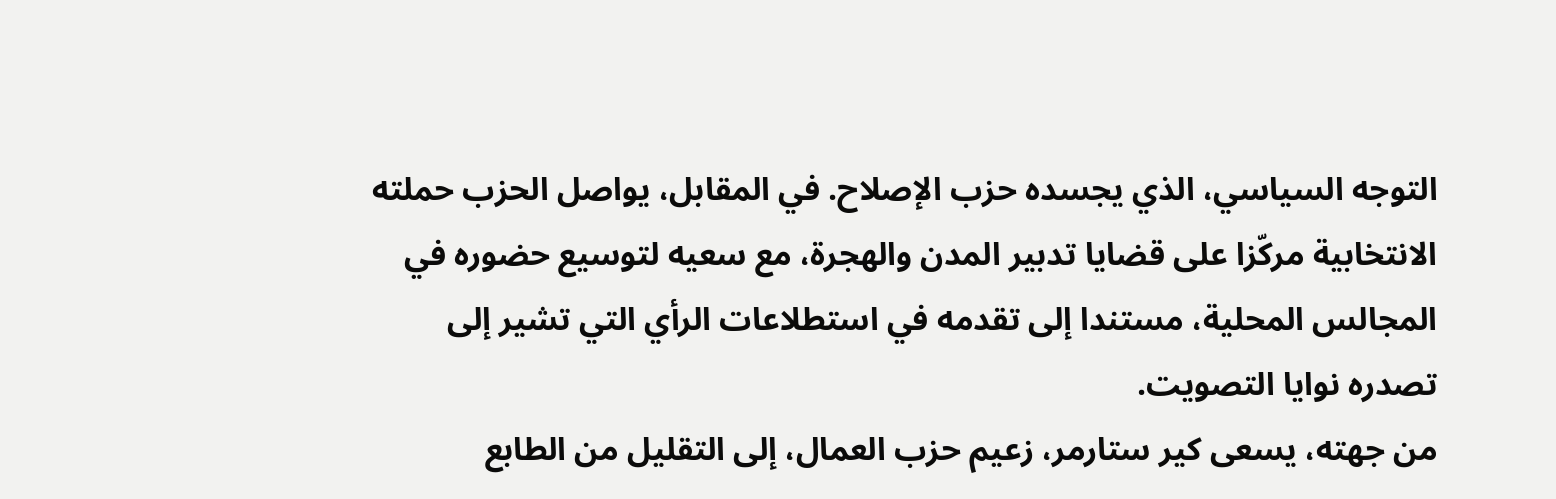التوجه السياسي، الذي يجسده حزب الإصلاح. في المقابل، يواصل الحزب حملته الانتخابية مركّزا على قضايا تدبير المدن والهجرة، مع سعيه لتوسيع حضوره في المجالس المحلية، مستندا إلى تقدمه في استطلاعات الرأي التي تشير إلى تصدره نوايا التصويت.
من جهته، يسعى كير ستارمر، زعيم حزب العمال، إلى التقليل من الطابع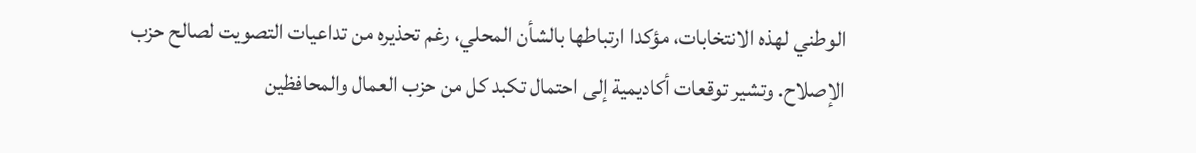الوطني لهذه الانتخابات، مؤكدا ارتباطها بالشأن المحلي، رغم تحذيره من تداعيات التصويت لصالح حزب الإصلاح. وتشير توقعات أكاديمية إلى احتمال تكبد كل من حزب العمال والمحافظين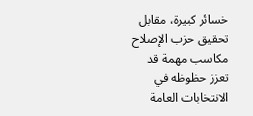خسائر كبيرة، مقابل تحقيق حزب الإصلاح مكاسب مهمة قد تعزز حظوظه في الانتخابات العامة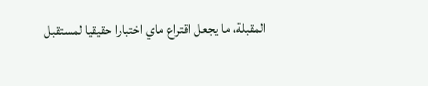المقبلة، ما يجعل اقتراع ماي اختبارا حقيقيا لمستقبل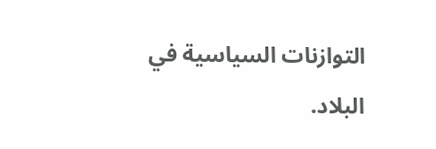التوازنات السياسية في البلاد.